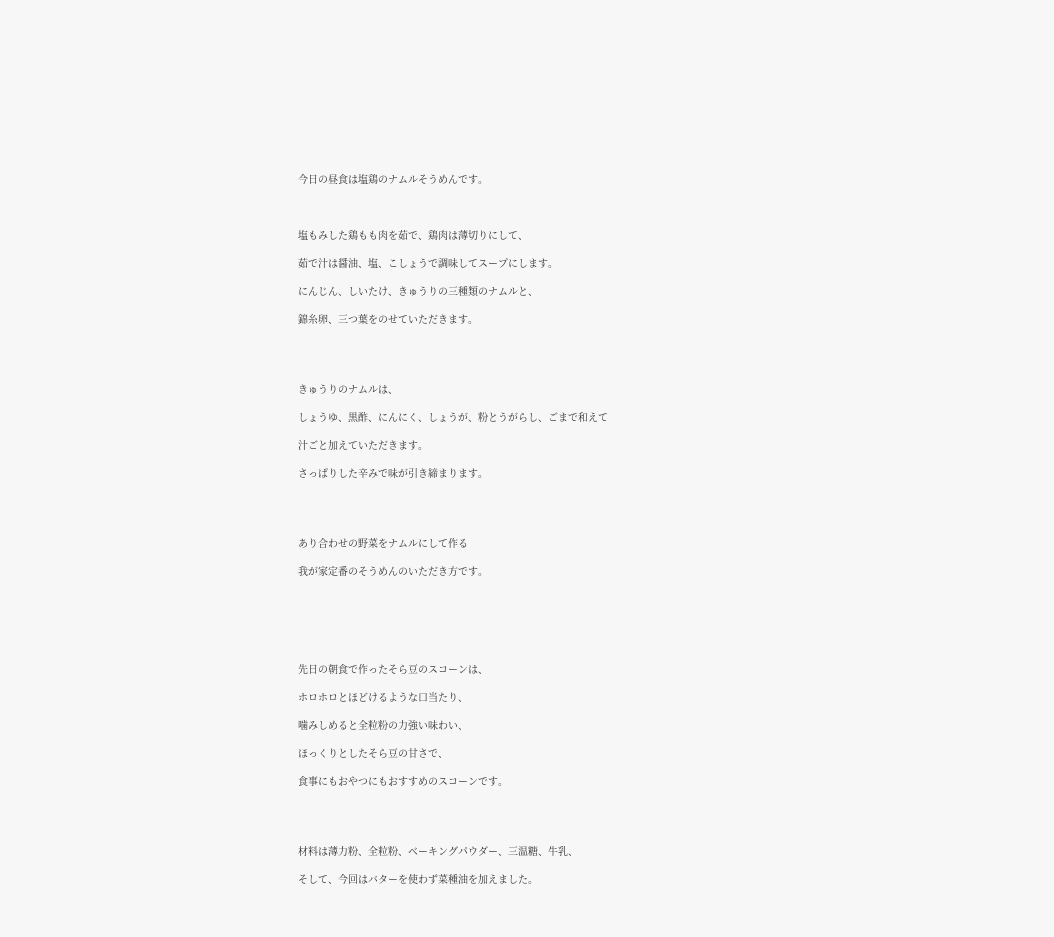今日の昼食は塩鶏のナムルそうめんです。



塩もみした鶏もも肉を茹で、鶏肉は薄切りにして、

茹で汁は醤油、塩、こしょうで調味してスープにします。

にんじん、しいたけ、きゅうりの三種類のナムルと、

錦糸卵、三つ葉をのせていただきます。




きゅうりのナムルは、

しょうゆ、黒酢、にんにく、しょうが、粉とうがらし、ごまで和えて

汁ごと加えていただきます。

さっぱりした辛みで味が引き締まります。




あり合わせの野菜をナムルにして作る

我が家定番のそうめんのいただき方です。






先日の朝食で作ったそら豆のスコーンは、

ホロホロとほどけるような口当たり、

噛みしめると全粒粉の力強い味わい、

ほっくりとしたそら豆の甘さで、

食事にもおやつにもおすすめのスコーンです。




材料は薄力粉、全粒粉、ベーキングパウダー、三温糖、牛乳、

そして、今回はバターを使わず菜種油を加えました。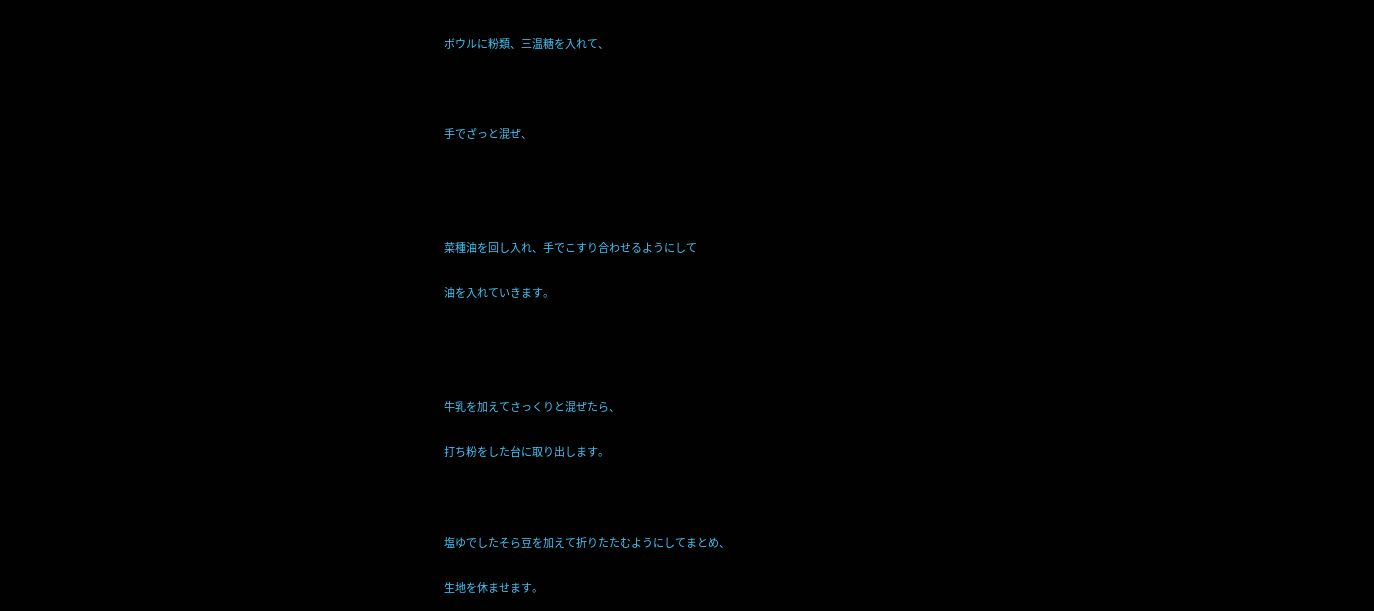ボウルに粉類、三温糖を入れて、



手でざっと混ぜ、




菜種油を回し入れ、手でこすり合わせるようにして

油を入れていきます。




牛乳を加えてさっくりと混ぜたら、

打ち粉をした台に取り出します。



塩ゆでしたそら豆を加えて折りたたむようにしてまとめ、

生地を休ませます。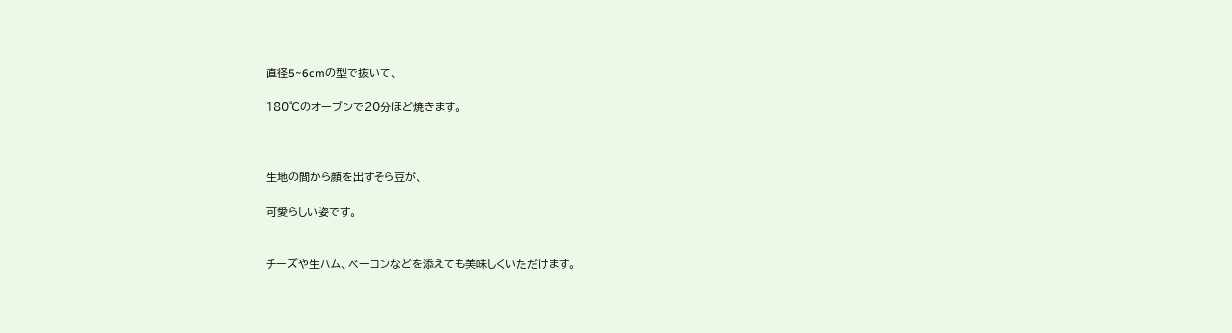直径5~6cmの型で抜いて、

180℃のオーブンで20分ほど焼きます。



生地の間から顔を出すそら豆が、

可愛らしい姿です。


チーズや生ハム、ベーコンなどを添えても美味しくいただけます。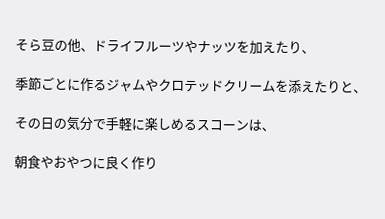そら豆の他、ドライフルーツやナッツを加えたり、

季節ごとに作るジャムやクロテッドクリームを添えたりと、

その日の気分で手軽に楽しめるスコーンは、

朝食やおやつに良く作り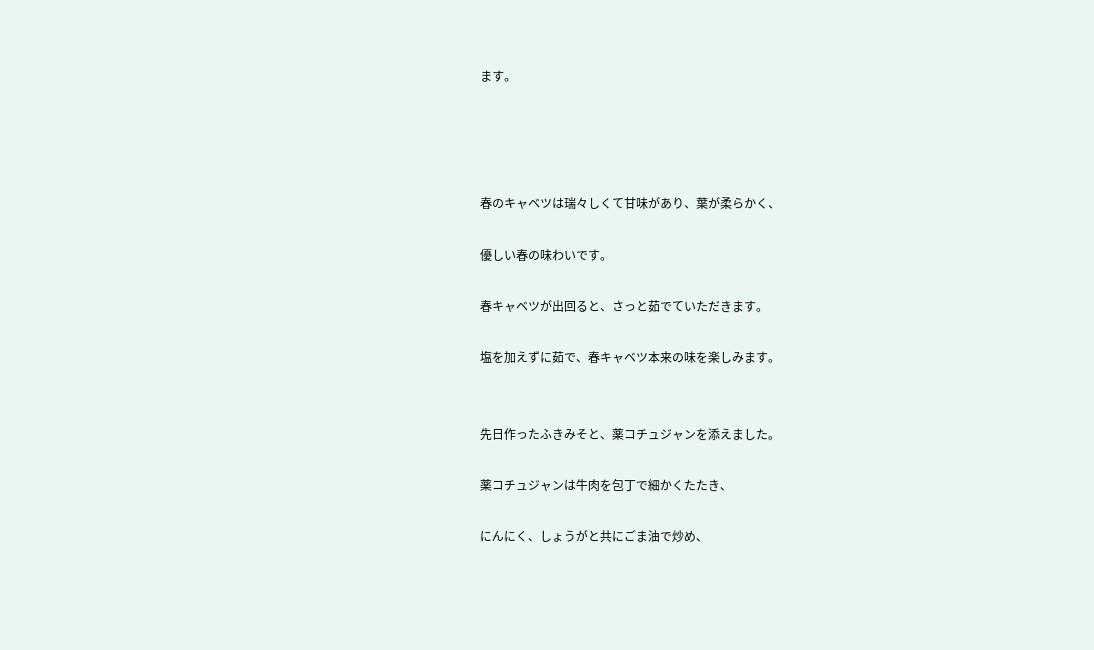ます。




春のキャベツは瑞々しくて甘味があり、葉が柔らかく、

優しい春の味わいです。

春キャベツが出回ると、さっと茹でていただきます。

塩を加えずに茹で、春キャベツ本来の味を楽しみます。


先日作ったふきみそと、薬コチュジャンを添えました。

薬コチュジャンは牛肉を包丁で細かくたたき、

にんにく、しょうがと共にごま油で炒め、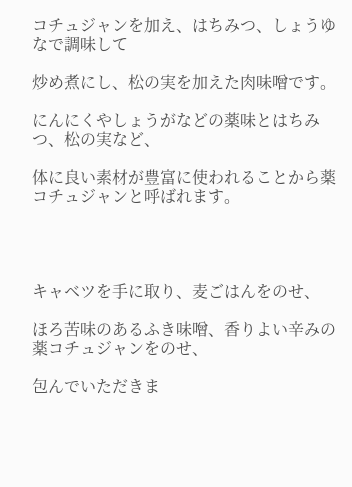コチュジャンを加え、はちみつ、しょうゆなで調味して

炒め煮にし、松の実を加えた肉味噌です。

にんにくやしょうがなどの薬味とはちみつ、松の実など、

体に良い素材が豊富に使われることから薬コチュジャンと呼ばれます。




キャベツを手に取り、麦ごはんをのせ、

ほろ苦味のあるふき味噌、香りよい辛みの薬コチュジャンをのせ、

包んでいただきま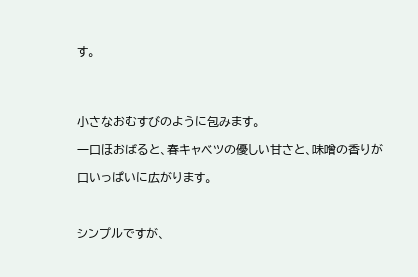す。




小さなおむすびのように包みます。

一口ほおばると、春キャベツの優しい甘さと、味噌の香りが

口いっぱいに広がります。



シンプルですが、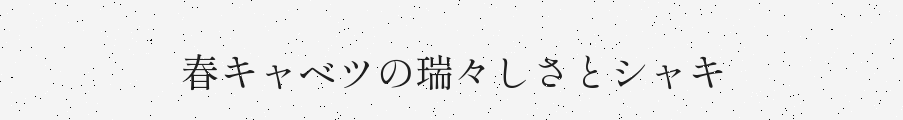春キャベツの瑞々しさとシャキ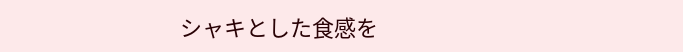シャキとした食感を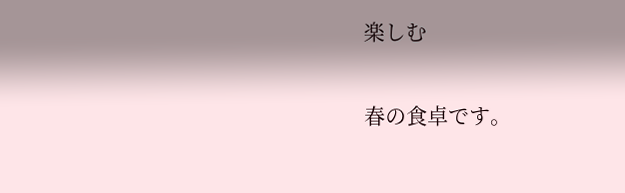楽しむ

春の食卓です。